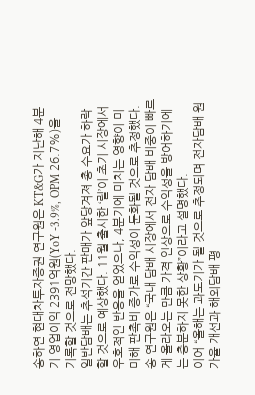송하연 현대차투자증권 연구원은 KT&G가 지난해 4분기 영업이익 2391억원(YoY -3.9%, OPM 26.7%)을 기록할 것으로 전망했다.
일반담배는 추석기간 판매가 앞당겨져 총 수요가 하락할 것으로 예상했다. 11월 출시한 ‘릴’이 초기 시장에서 우호적인 반응을 얻었으나, 4분기에 미치는 영향이 미미해 판촉비 증가로 수익성이 둔화될 것으로 추정했다.
송 연구원은 “국내 담배 시장에서 전자 담배 비중이 빠르게 올라오는 만큼 가격 인상으로 수익성을 방어하기에는 충분하지 못한 상황”이라고 설명했다.
이어 “올해는 과도기가 될 것으로 추정되며 전자담배 원가율 개선과 해외담배 평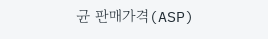균 판매가격(ASP)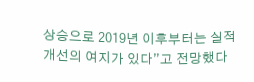상승으로 2019년 이후부터는 실적 개선의 여지가 있다”고 전망했다